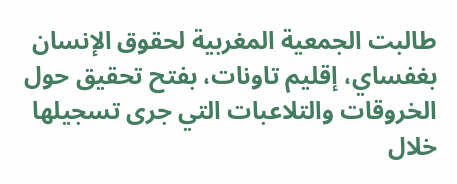طالبت الجمعية المغربية لحقوق الإنسان بغفساي، إقليم تاونات، بفتح تحقيق حول الخروقات والتلاعبات التي جرى تسجيلها خلال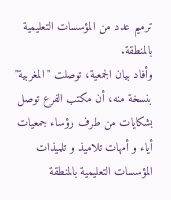ترميم عدد من المؤسسات التعليمية بالمنطقة.
وأفاد بيان الجمعية، توصلت "المغربية" بنسخة منه، أن مكتب الفرع توصل
بشكايات من طرف رؤساء جمعيات أياء و أمهات تلاميذ و تلميذات المؤسسات التعليمية بالمنطقة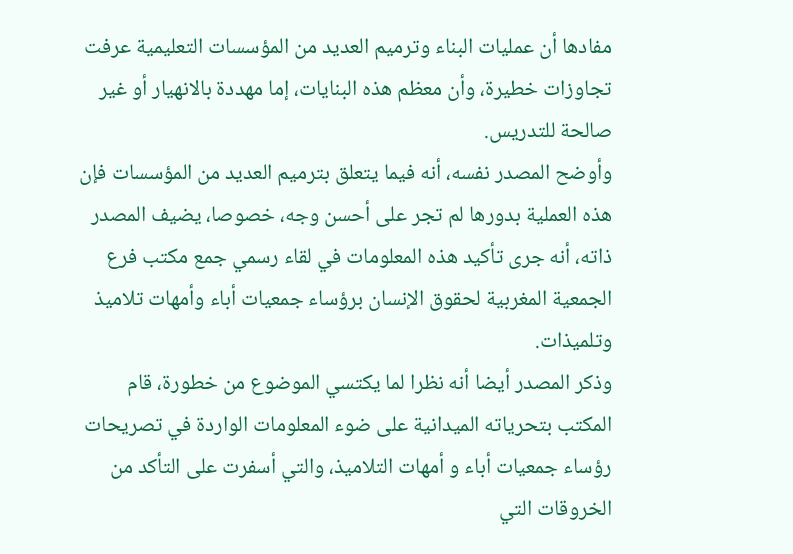مفادها أن عمليات البناء وترميم العديد من المؤسسات التعليمية عرفت تجاوزات خطيرة، وأن معظم هذه البنايات، إما مهددة بالانهيار أو غير صالحة للتدريس.
وأوضح المصدر نفسه، أنه فيما يتعلق بترميم العديد من المؤسسات فإن هذه العملية بدورها لم تجر على أحسن وجه، خصوصا، يضيف المصدر ذاته، أنه جرى تأكيد هذه المعلومات في لقاء رسمي جمع مكتب فرع الجمعية المغربية لحقوق الإنسان برؤساء جمعيات أباء وأمهات تلاميذ وتلميذات.
وذكر المصدر أيضا أنه نظرا لما يكتسي الموضوع من خطورة، قام المكتب بتحرياته الميدانية على ضوء المعلومات الواردة في تصريحات رؤساء جمعيات أباء و أمهات التلاميذ، والتي أسفرت على التأكد من الخروقات التي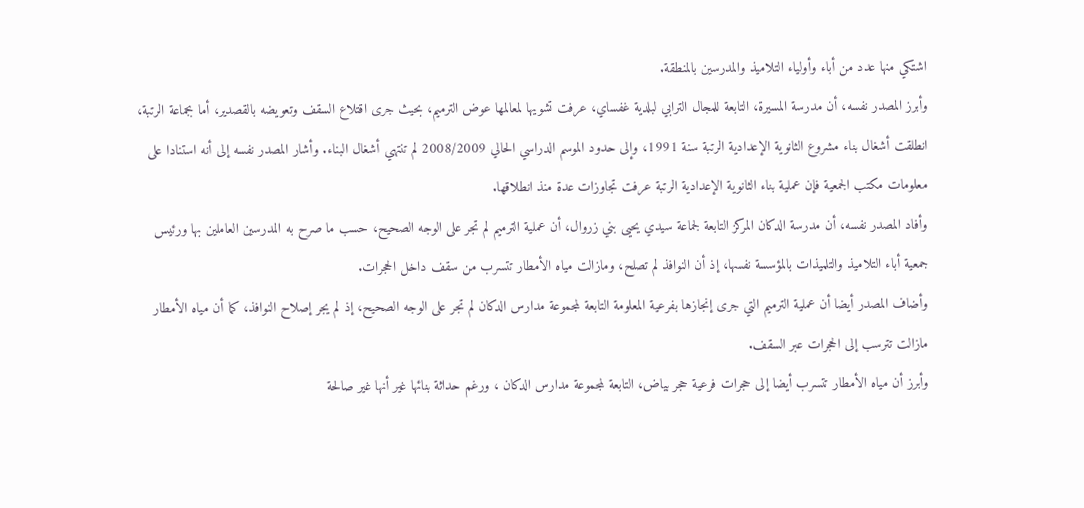اشتكي منها عدد من أباء وأولياء التلاميذ والمدرسين بالمنطقة.
وأبرز المصدر نفسه، أن مدرسة المسيرة، التابعة للمجال الترابي لبلدية غفساي، عرفت تشويها لمعالمها عوض الترميم، بحيث جرى اقتلاع السقف وتعويضه بالقصدير، أما بجماعة الرتبة، انطلقت أشغال بناء مشروع الثانوية الإعدادية الرتبة سنة 1991، وإلى حدود الموسم الدراسي الحالي 2008/2009 لم تنتهي أشغال البناء. وأشار المصدر نفسه إلى أنه استنادا على معلومات مكتب الجمعية فإن عملية بناء الثانوية الإعدادية الرتبة عرفت تجاوزات عدة منذ انطلاقها.
وأفاد المصدر نفسه، أن مدرسة الدكان المركز التابعة لجماعة سيدي يحيى بني زروال، أن عملية الترميم لم تجر على الوجه الصحيح، حسب ما صرح به المدرسين العاملين بها ورئيس جمعية أباء التلاميذ والتلميذات بالمؤسسة نفسها، إذ أن النوافذ لم تصلح، ومازالت مياه الأمطار تتسرب من سقف داخل الحجرات.
وأضاف المصدر أيضا أن عملية الترميم التي جرى إنجازها بفرعية المعلومة التابعة لمجموعة مدارس الدكان لم تجر على الوجه الصحيح، إذ لم يجر إصلاح النوافذ، كما أن مياه الأمطار مازالت تترسب إلى الحجرات عبر السقف.
وأبرز أن مياه الأمطار تتسرب أيضا إلى حجرات فرعية حجر بياض، التابعة لمجموعة مدارس الدكان ، ورغم حداثة بنائها غير أنها غير صالحة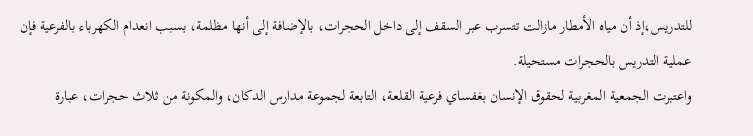للتدريس،إذ أن مياه الأمطار مازالت تتسرب عبر السقف إلى داخل الحجرات، بالإضافة إلى أنها مظلمة، بسبب انعدام الكهرباء بالفرعية فإن عملية التدريس بالحجرات مستحيلة.
واعتبرت الجمعية المغربية لحقوق الإنسان بغفساي فرعية القلعة، التابعة لجموعة مدارس الدكان، والمكونة من ثلاث حجرات، عبارة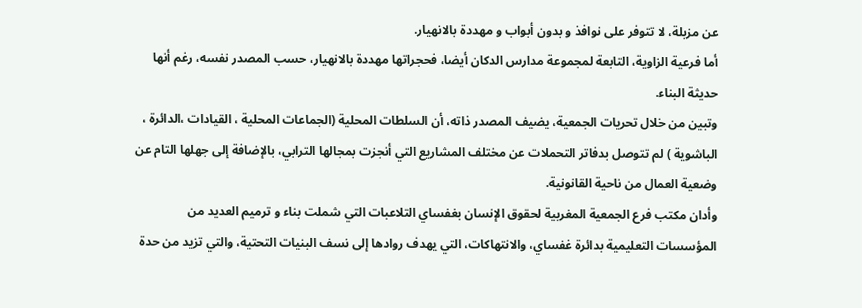عن مزبلة، لا تتوفر على نوافذ و بدون أبواب و مهددة بالانهيار.
أما فرعية الزاوية، التابعة لمجموعة مدارس الدكان أيضا، فحجراتها مهددة بالانهيار، حسب المصدر نفسه، رغم أنها حديثة البناء.
وتبين من خلال تحريات الجمعية، يضيف المصدر ذاته، أن السلطات المحلية (الجماعات المحلية ، القيادات ،الدائرة ، الباشوية ) لم تتوصل بدفاتر التحملات عن مختلف المشاريع التي أنجزت بمجالها الترابي، بالإضافة إلى جهلها التام عن وضعية العمال من ناحية القانونية.
وأدان مكتب فرع الجمعية المغربية لحقوق الإنسان بغفساي التلاعبات التي شملت بناء و ترميم العديد من المؤسسات التعليمية بدائرة غفساي، والانتهاكات، التي يهدف روادها إلى نسف البنيات التحتية، والتي تزيد من حدة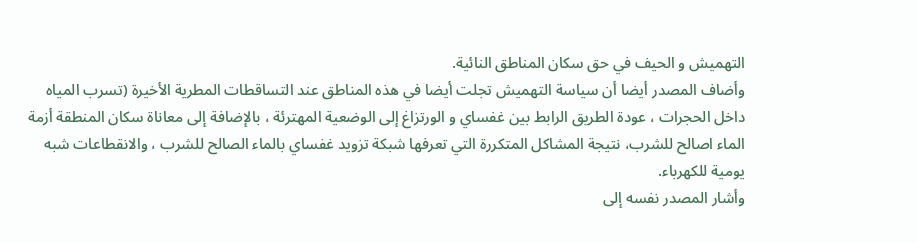التهميش و الحيف في حق سكان المناطق النائية.
وأضاف المصدر أيضا أن سياسة التهميش تجلت أيضا في هذه المناطق عند التساقطات المطرية الأخيرة (تسرب المياه داخل الحجرات ، عودة الطريق الرابط بين غفساي و الورتزاغ إلى الوضعية المهترئة ، بالإضافة إلى معاناة سكان المنطقة أزمة الماء اصالح للشرب، نتيجة المشاكل المتكررة التي تعرفها شبكة تزويد غفساي بالماء الصالح للشرب ، والانقطاعات شبه يومية للكهرباء.
وأشار المصدر نفسه إلى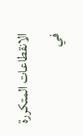الانقطاعات المتكررة في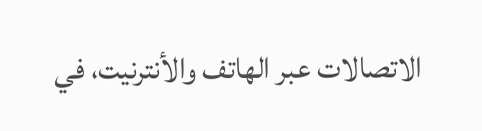الاتصالات عبر الهاتف والأنترنيت، في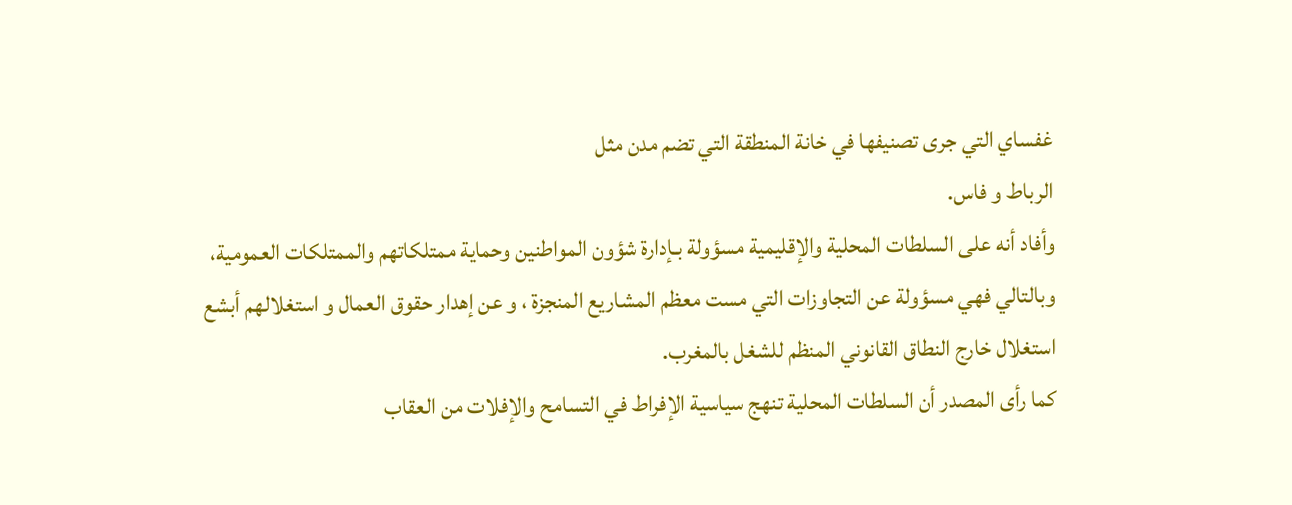غفساي التي جرى تصنيفها في خانة المنطقة التي تضم مدن مثل
الرباط و فاس.
وأفاد أنه على السلطات المحلية والإقليمية مسؤولة بـإدارة شؤون المواطنين وحماية ممتلكاتهم والممتلكات العمومية، وبالتالي فهي مسؤولة عن التجاوزات التي مست معظم المشاريع المنجزة ، و عن إهدار حقوق العمال و استغلالهم أبشع استغلال خارج النطاق القانوني المنظم للشغل بالمغرب.
كما رأى المصدر أن السلطات المحلية تنهج سياسية الإفراط في التسامح والإفلات من العقاب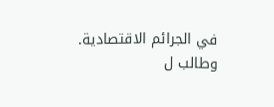في الجرائم الاقتصادية. وطالب ل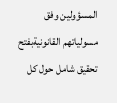المسؤولين وفق مسولياتهم القانونيةبفتح تحقيق شامل حول كل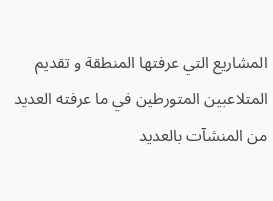المشاريع التي عرفتها المنطقة و تقديم المتلاعبين المتورطين في ما عرفته العديد من المنشآت بالعديد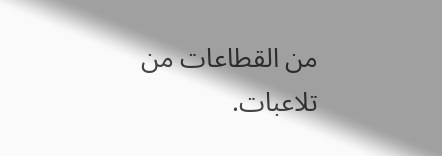من القطاعات من تلاعبات.